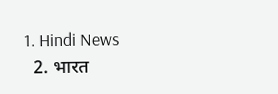1. Hindi News
  2. भारत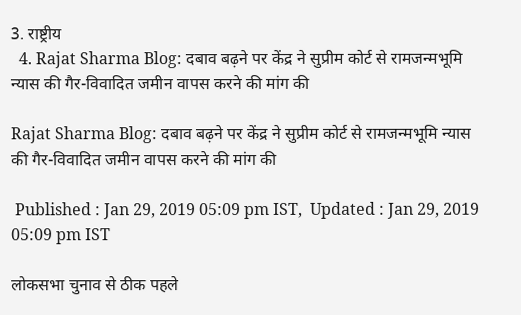3. राष्ट्रीय
  4. Rajat Sharma Blog: दबाव बढ़ने पर केंद्र ने सुप्रीम कोर्ट से रामजन्मभूमि न्यास की गैर-विवादित जमीन वापस करने की मांग की

Rajat Sharma Blog: दबाव बढ़ने पर केंद्र ने सुप्रीम कोर्ट से रामजन्मभूमि न्यास की गैर-विवादित जमीन वापस करने की मांग की

 Published : Jan 29, 2019 05:09 pm IST,  Updated : Jan 29, 2019 05:09 pm IST

लोकसभा चुनाव से ठीक पहले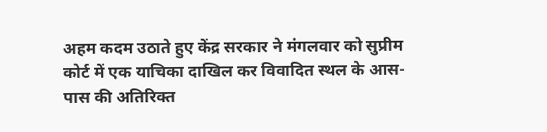अहम कदम उठाते हुए केंद्र सरकार ने मंगलवार को सुप्रीम कोर्ट में एक याचिका दाखिल कर विवादित स्थल के आस-पास की अतिरिक्त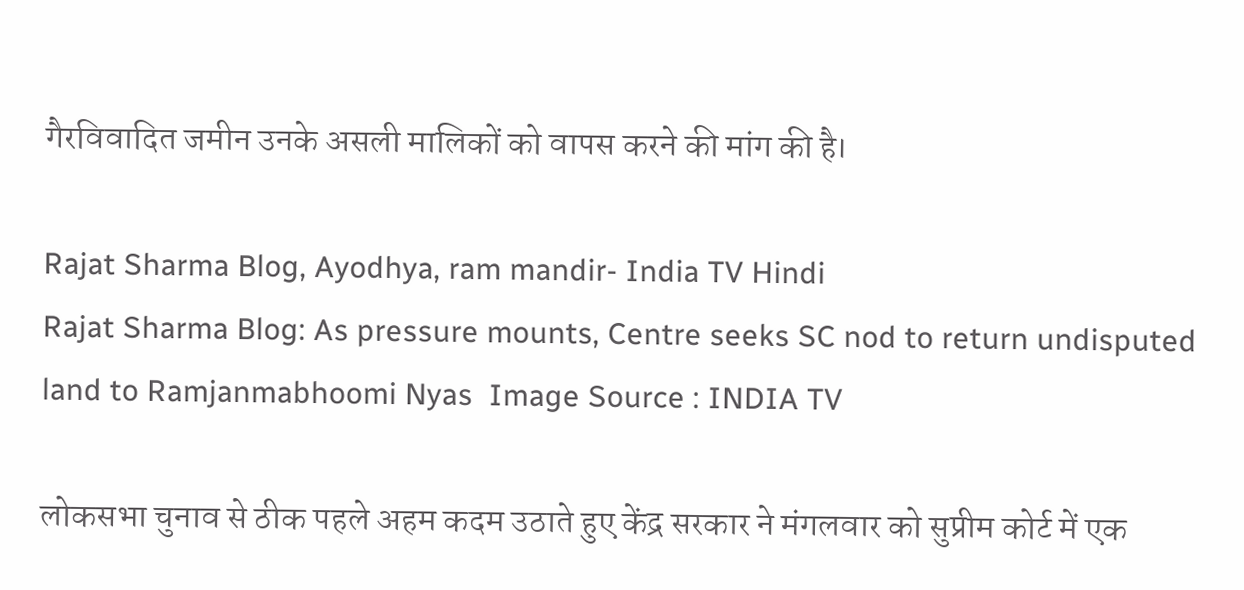गैरविवादित जमीन उनके असली मालिकों को वापस करने की मांग की है।

Rajat Sharma Blog, Ayodhya, ram mandir- India TV Hindi
Rajat Sharma Blog: As pressure mounts, Centre seeks SC nod to return undisputed land to Ramjanmabhoomi Nyas  Image Source : INDIA TV

लोकसभा चुनाव से ठीक पहले अहम कदम उठाते हुए केंद्र सरकार ने मंगलवार को सुप्रीम कोर्ट में एक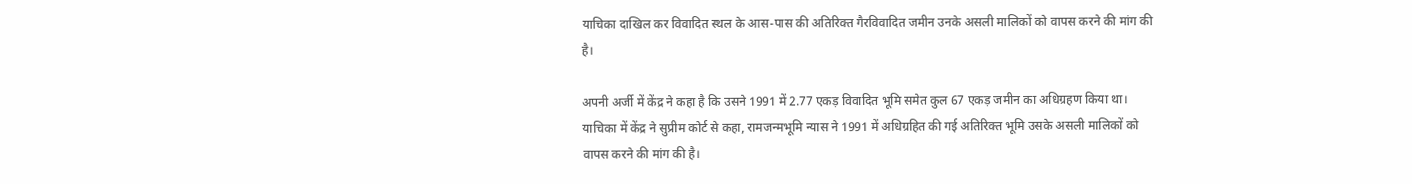याचिका दाखिल कर विवादित स्थल के आस-पास की अतिरिक्त गैरविवादित जमीन उनके असली मालिकों को वापस करने की मांग की है।

अपनी अर्जी में केंद्र ने कहा है कि उसने 1991 में 2.77 एकड़ विवादित भूमि समेत कुल 67 एकड़ जमीन का अधिग्रहण किया था। याचिका में केंद्र ने सुप्रीम कोर्ट से कहा, रामजन्मभूमि न्यास ने 1991 में अधिग्रहित की गई अतिरिक्त भूमि उसके असली मालिकों को वापस करने की मांग की है।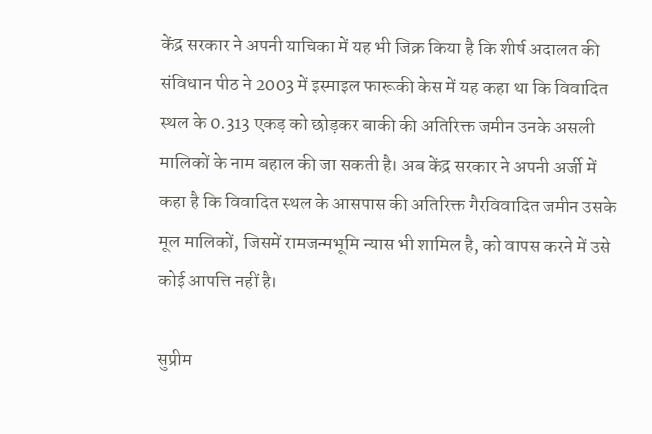केंद्र सरकार ने अपनी याचिका में यह भी जिक्र किया है कि शीर्ष अदालत की संविधान पीठ ने 2003 में इस्माइल फारूकी केस में यह कहा था कि विवादित स्थल के 0.313 एकड़ को छोड़कर बाकी की अतिरिक्त जमीन उनके असली मालिकों के नाम बहाल की जा सकती है। अब केंद्र सरकार ने अपनी अर्जी में कहा है कि विवादित स्थल के आसपास की अतिरिक्त गैरविवादित जमीन उसके मूल मालिकों, जिसमें रामजन्मभूमि न्यास भी शामिल है, को वापस करने में उसे कोई आपत्ति नहीं है।

सुप्रीम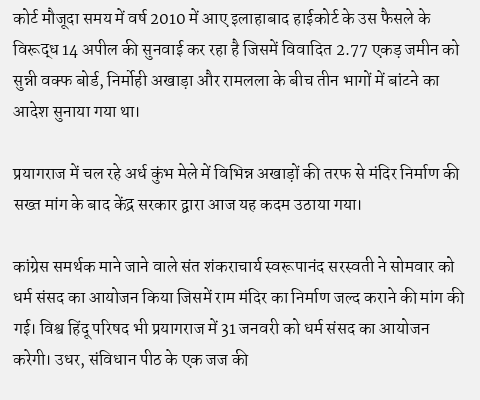कोर्ट मौजूदा समय में वर्ष 2010 में आए इलाहाबाद हाईकोर्ट के उस फैसले के विरूद्ध 14 अपील की सुनवाई कर रहा है जिसमें विवादित 2.77 एकड़ जमीन को सुन्नी वक्फ बोर्ड, निर्मोही अखाड़ा और रामलला के बीच तीन भागों में बांटने का आदेश सुनाया गया था।

प्रयागराज में चल रहे अर्ध कुंभ मेले में विभिन्न अखाड़ों की तरफ से मंदिर निर्माण की सख्त मांग के बाद केंद्र सरकार द्वारा आज यह कदम उठाया गया।

कांग्रेस समर्थक माने जाने वाले संत शंकराचार्य स्वरूपानंद सरस्वती ने सोमवार को धर्म संसद का आयोजन किया जिसमें राम मंदिर का निर्माण जल्द कराने की मांग की गई। विश्व हिंदू परिषद भी प्रयागराज में 31 जनवरी को धर्म संसद का आयोजन करेगी। उधर, संविधान पीठ के एक जज की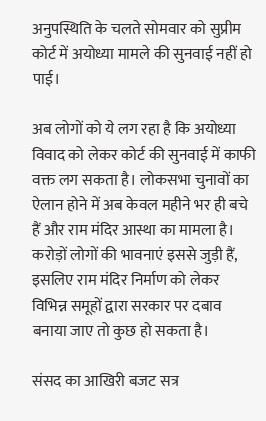अनुपस्थिति के चलते सोमवार को सुप्रीम कोर्ट में अयोध्या मामले की सुनवाई नहीं हो पाई।

अब लोगों को ये लग रहा है कि अयोध्या विवाद को लेकर कोर्ट की सुनवाई में काफी वक्त लग सकता है। लोकसभा चुनावों का ऐलान होने में अब केवल महीने भर ही बचे हैं और राम मंदिर आस्था का मामला है। करोड़ों लोगों की भावनाएं इससे जुड़ी हैं, इसलिए राम मंदिर निर्माण को लेकर विभिन्न समूहों द्वारा सरकार पर दबाव बनाया जाए तो कुछ हो सकता है।

संसद का आखिरी बजट सत्र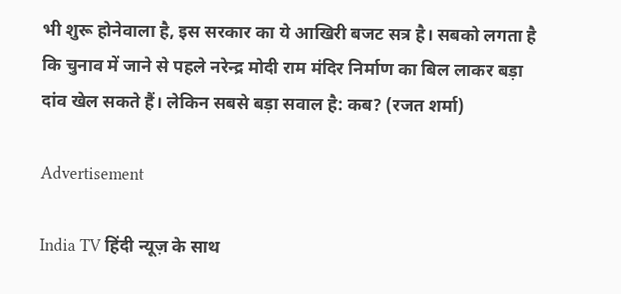भी शुरू होनेवाला है, इस सरकार का ये आखिरी बजट सत्र है। सबको लगता है कि चुनाव में जाने से पहले नरेन्द्र मोदी राम मंदिर निर्माण का बिल लाकर बड़ा दांव खेल सकते हैं। लेकिन सबसे बड़ा सवाल है: कब? (रजत शर्मा)

Advertisement

India TV हिंदी न्यूज़ के साथ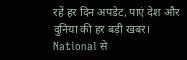रहें हर दिन अपडेट, पाएं देश और दुनिया की हर बड़ी खबर। National से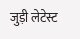जुड़ी लेटेस्ट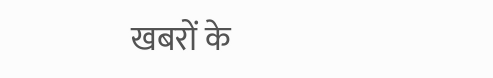खबरों के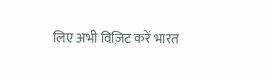लिए अभी विज़िट करें भारत